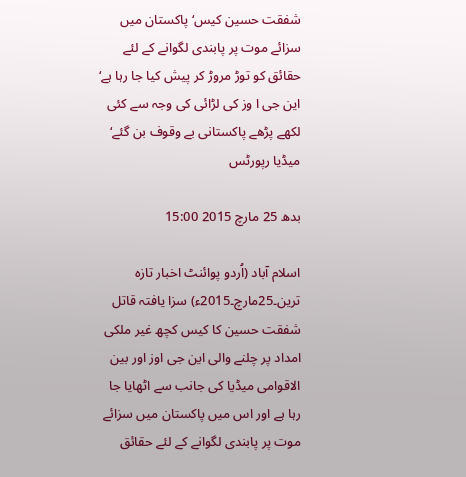شفقت حسین کیس‘ پاکستان میں سزائے موت پر پابندی لگوانے کے لئے حقائق کو توڑ مروڑ کر پیش کیا جا رہا ہے‘ این جی ا وز کی لڑائی کی وجہ سے کئی لکھے پڑھے پاکستانی بے وقوف بن گئے‘ میڈیا رپورٹس

بدھ 25 مارچ 2015 15:00

اسلام آباد (اُردو پوائنٹ اخبار تازہ ترین۔25مارچ۔2015ء) سزا یافتہ قاتل شفقت حسین کا کیس کچھ غیر ملکی امداد پر چلنے والی این جی اوز اور بین الاقوامی میڈیا کی جانب سے اٹھایا جا رہا ہے اور اس میں پاکستان میں سزائے موت پر پابندی لگوانے کے لئے حقائق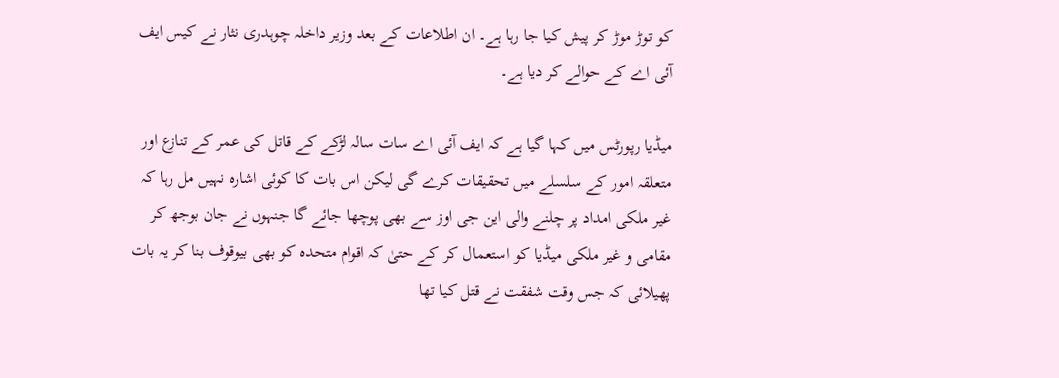کو توڑ موڑ کر پیش کیا جا رہا ہے۔ ان اطلاعات کے بعد وزیر داخلہ چوہدری نثار نے کیس ایف آئی اے کے حوالے کر دیا ہے۔

میڈیا رپورٹس میں کہا گیا ہے کہ ایف آئی اے سات سالہ لڑکے کے قاتل کی عمر کے تنازع اور متعلقہ امور کے سلسلے میں تحقیقات کرے گی لیکن اس بات کا کوئی اشارہ نہیں مل رہا کہ غیر ملکی امداد پر چلنے والی این جی اوز سے بھی پوچھا جائے گا جنہوں نے جان بوجھ کر مقامی و غیر ملکی میڈیا کو استعمال کر کے حتیٰ کہ اقوام متحدہ کو بھی بیوقوف بنا کر یہ بات پھیلائی کہ جس وقت شفقت نے قتل کیا تھا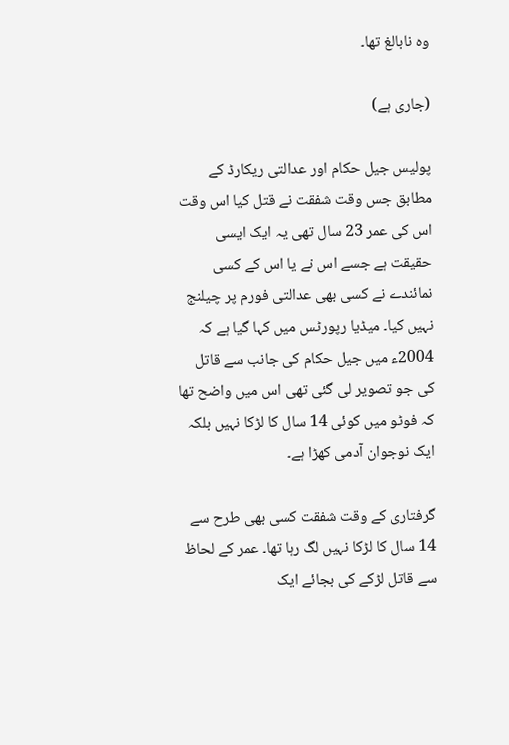وہ نابالغ تھا۔

(جاری ہے)

پولیس جیل حکام اور عدالتی ریکارڈ کے مطابق جس وقت شفقت نے قتل کیا اس وقت اس کی عمر 23 سال تھی یہ ایک ایسی حقیقت ہے جسے اس نے یا اس کے کسی نمائندے نے کسی بھی عدالتی فورم پر چیلنج نہیں کیا۔ میڈیا رپورٹس میں کہا گیا ہے کہ 2004ء میں جیل حکام کی جانب سے قاتل کی جو تصویر لی گئی تھی اس میں واضح تھا کہ فوٹو میں کوئی 14 سال کا لڑکا نہیں بلکہ ایک نوجوان آدمی کھڑا ہے۔

گرفتاری کے وقت شفقت کسی بھی طرح سے 14 سال کا لڑکا نہیں لگ رہا تھا۔ عمر کے لحاظ سے قاتل لڑکے کی بجائے ایک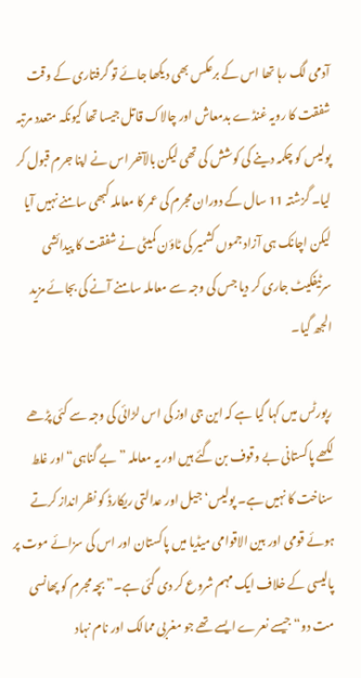آدمی لگ رہا تھا اس کے برعکس بھی دیکھا جائے تو گرفتاری کے وقت شفقت کا رویہ غنڈے بدمعاش اور چالاک قاتل جیسا تھا کیونکہ متعدد مرتبہ پولیس کو چکمہ دینے کی کوشش کی تھی لیکن بالآخر اس نے اپنا جرم قبول کر لیا۔ گزشتہ 11 سال کے دوران مجرم کی عمر کا معاملہ کبھی سامنے نہیں آیا لیکن اچانک ہی آزاد جموں کشمیر کی ٹاؤن کمیٹی نے شفقت کا پیدائشی سرٹیفکیٹ جاری کر دیا جس کی وجہ سے معاملہ سامنے آنے کی بجائے مزید الجھ گیا۔

رپورٹس میں کہا گیا ہے کہ این جی اوز کی اس لڑائی کی وجہ سے کئی پڑھے لکھے پاکستانی بے وقوف بن گئے ہیں اور یہ معاملہ ”بے گناہی“ اور غلط سناخت کا نہیں ہے۔ پولیس‘ جیل اور عدالتی ریکارڈ کو نظر انداز کرتے ہوئے قومی اور بین الاقوامی میڈیا میں پاکستان اور اس کی سزائے موت پر پالیسی کے خلاف ایک مہم شروع کر دی گئی ہے۔”بچہ مجرم کو پھانسی مت دو“ جیسے نعرے ایسے تھے جو مغربی ممالک اور نام نہاد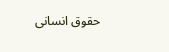حقوق انسانی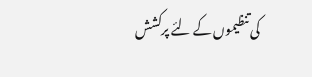کی تنظیموں کے لئے پرکشش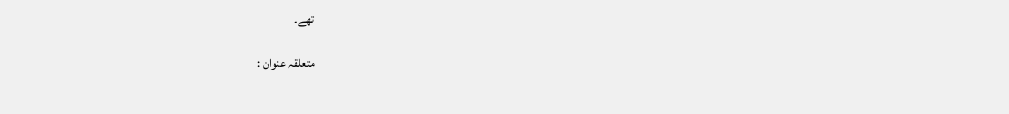تھے۔

متعلقہ عنوان :